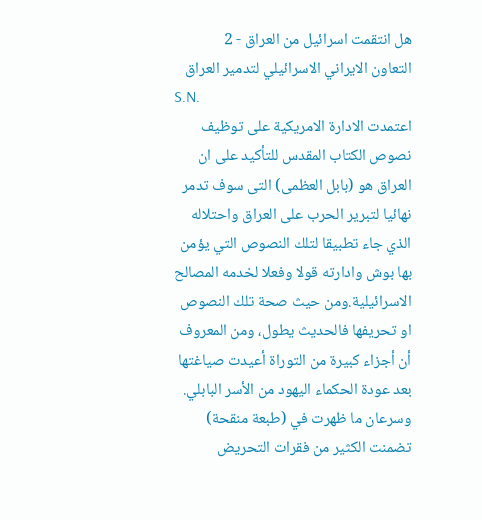هل انتقمت اسرائيل من العراق - 2
التعاون الايراني الاسرائيلي لتدمير العراق
S.N.
اعتمدت الادارة الامريكية على توظيف نصوص الكتاب المقدس للتأكيد على ان العراق هو (بابل العظمى) التى سوف تدمر نهائيا لتبرير الحرب على العراق واحتلاله الذي جاء تطبيقا لتلك النصوص التي يؤمن بها بوش وادارته قولا وفعلا لخدمه المصالح الاسرائيلية.ومن حيث صحة تلك النصوص او تحريفها فالحديث يطول، ومن المعروف أن أجزاء كبيرة من التوراة أعيدت صياغتها بعد عودة الحكماء اليهود من الأسر البابلي. وسرعان ما ظهرت في (طبعة منقحة) تضمنت الكثير من فقرات التحريض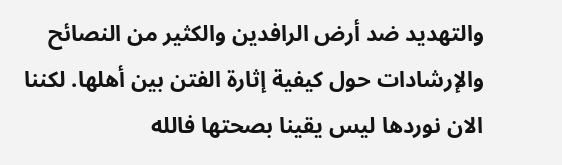والتهديد ضد أرض الرافدين والكثير من النصائح والإرشادات حول كيفية إثارة الفتن بين أهلها. لكننا الان نوردها ليس يقينا بصحتها فالله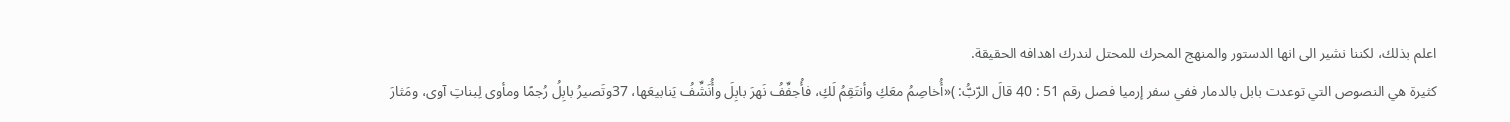اعلم بذلك، لكننا نشير الى انها الدستور والمنهج المحرك للمحتل لندرك اهدافه الحقيقة.
كثيرة هي النصوص التي توعدت بابل بالدمار ففي سفر إرميا فصل رقم 51 : 40 قالَ الرّبُّ: )«أُخاصِمُ معَكِ وأنتَقِمُ لَكِ، فأُجفِّفُ نَهرَ بابِلَ وأُنَشِّفُ يَنابيعَها، 37وتَصيرُ بابِلُ رُجمًا ومأوى لِبناتِ آوى، ومَثارَ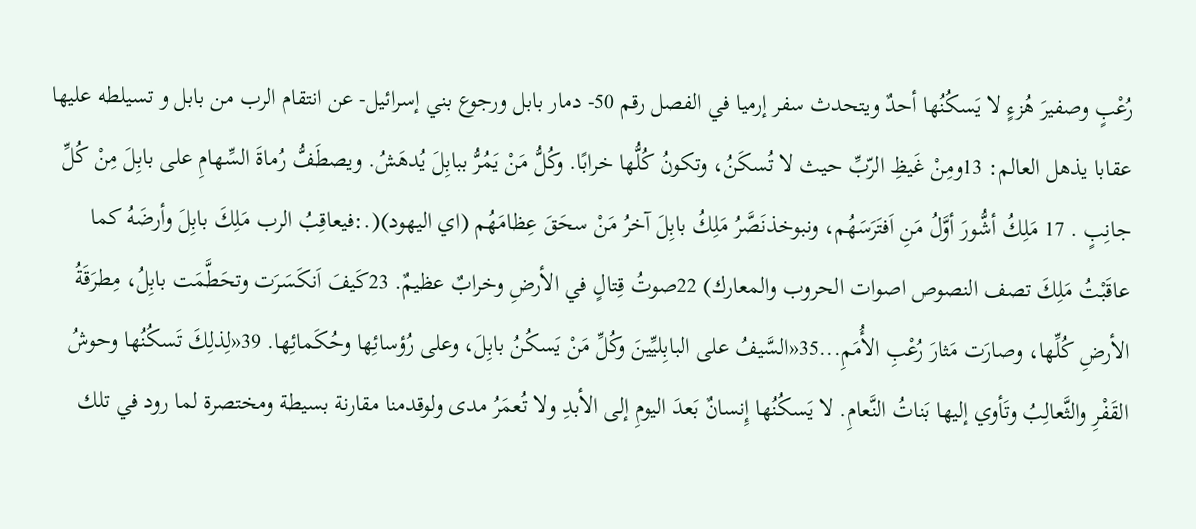رُعْبٍ وصفيرَ هُزءٍ لا يَسكُنُها أحدٌ ويتحدث سفر إرميا في الفصل رقم 50- دمار بابل ورجوع بني إسرائيل- عن انتقام الرب من بابل و تسيلطه عليها عقابا يذهل العالم: 13ومِنْ غَيظِ الرّبِّ حيث لا تُسكَنُ، وتكونُ كُلُّها خرابًا. وكُلُّ مَنْ يَمُرُّ ببابِلَ يُدهَشُ. ويصطَفُّ رُماةَ السِّهامِ على بابِلَ مِنْ كُلِّ جانِبٍ . 17 مَلِكُ أشُّورَ أوَّلُ مَنِ اَفتَرَسَهُم، ونبوخذنَصَّرُ مَلِكُ بابِلَ آخرُ مَنْ سحَقَ عِظامَهُم (اي اليهود)(.:فيعاقِبُ الرب مَلِكَ بابِلَ وأرضَهُ كما عاقَبْتُ مَلِكَ تصف النصوص اصوات الحروب والمعارك) 22صوتُ قِتالٍ في الأرضِ وخرابٌ عظيمٌ. 23كَيفَ اَنكَسَرَت وتحَطَّمَت بابِلُ، مِطرَقَةُ الأرضِ كُلِّها، وصارَت مَثارَ رُعْبِ الأُمَمِ...35«السَّيفُ على البابِليِّينَ وكُلِّ مَنْ يَسكُنُ بابِلَ، وعلى رُؤسائِها وحُكَمائِها. 39«لِذلِكَ تَسكُنُها وحوشُ القَفْرِ والثَّعالِبُ وتَأوي إليها بَناتُ النَّعامِ. لا يَسكُنُها إِنسانٌ بَعدَ اليومِ إلى الأبدِ ولا تُعمَرُ مدى ولوقدمنا مقارنة بسيطة ومختصرة لما رود في تلك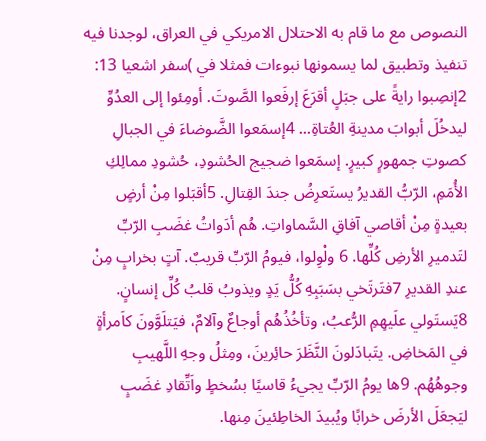النصوص مع ما قام به الاحتلال الامريكي في العراق، لوجدنا فيه تنفيذ وتطبيق لما يسمونها نبوءات فمثلا في )سفر اشعيا 13: 2إنصِبوا رايةً على جبَلٍ أقرَعَ إرفَعوا الصَّوتَ. أومِئوا إلى العدُوِّ ليدخُلَ أبوابَ مدينةِ العُتاةِ... 4إسمَعوا الضَّوضاءَ في الجبالِ كصوتِ جمهورٍ كبيرٍ. إسمَعوا ضجيج الحُشودِ، حُشودِ ممالِكِ الأُمَمِ، الرّبُّ القديرُ يستَعرِضُ جندَ القِتالِ. 5أقبَلوا مِنْ أرضٍ بعيدةٍ مِنْ أقاصي آفاقِ السَّماواتِ. هُم أدَواتُ غضَبِ الرّبِّ لتَدميرِ الأرضِ كُلِّها. 6 ولْوِلوا، فيومُ الرّبِّ قريبٌ. آتٍ بخرابٍ مِنْ عندِ القديرِ 7فتَرتَخي بسَبَبِهِ كُلُّ يَدٍ ويذوبُ قلبُ كُلِّ إنسانٍ. 8يَستَولي علَيهِمِ الرُّعبُ، وتأخُذُهُم أوجاعٌ وآلامٌ، فيَتلَوَّونَ كاَمرأةٍ في المَخاضِ. يتَبادَلونَ النَّظَرَ حائِرينَ، ومِثلُ وجهِ اللَّهيبِ وجوهُهُم. 9ها يومُ الرّبِّ يجيءُ قاسيًا بسُخطٍ واَتِّقادِ غضَبٍ ليَجعَلَ الأرضَ خرابًا ويُبيدَ الخاطِئينَ مِنها.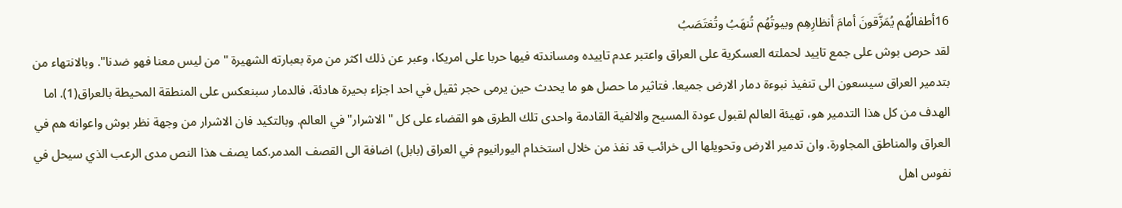16أطفالُهُم يُمَزَّقونَ أمامَ أنظارِهِم وبيوتُهُم تُنهَبُ وتُغتَصَبُ
لقد حرص بوش على جمع تاييد لحملته العسكرية على العراق واعتبر عدم تاييده ومساندته فيها حربا على امريكا، وعبر عن ذلك اكثر من مرة بعبارته الشهيرة "من ليس معنا فهو ضدنا". وبالانتهاء من بتدمير العراق سيسعون الى تنفيذ نبوءة دمار الارض جميعا. فتاثير ما حصل هو ما يحدث حين يرمى حجر ثقيل في احد اجزاء بحيرة هادئة، فالدمار سبنعكس على المنطقة المحيطة بالعراق(1). اما الهدف من كل هذا التدمير هو، تهيئة العالم لقبول عودة المسيح والالفية القادمة واحدى تلك الطرق هو القضاء على كل "الاشرار" في العالم. وبالتكيد فان الاشرار من وجهة نظر بوش واعوانه هم في العراق والمناطق المجاورة. وان تدمير الارض وتحويلها الى خرائب قد نفذ من خلال استخدام اليورانيوم في العراق (بابل) اضافة الى القصف المدمر.كما يصف هذا النص مدى الرعب الذي سيحل في نفوس اهل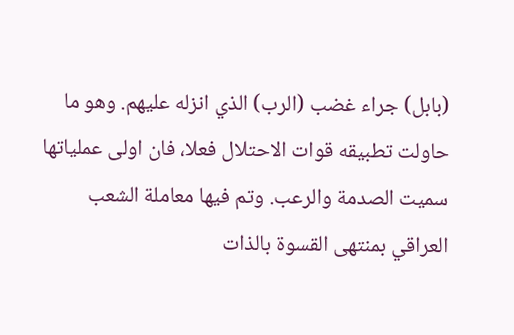(بابل) جراء غضب (الرب) الذي انزله عليهم. وهو ما حاولت تطبيقه قوات الاحتلال فعلا، فان اولى عملياتها سميت الصدمة والرعب. وتم فيها معاملة الشعب العراقي بمنتهى القسوة بالذات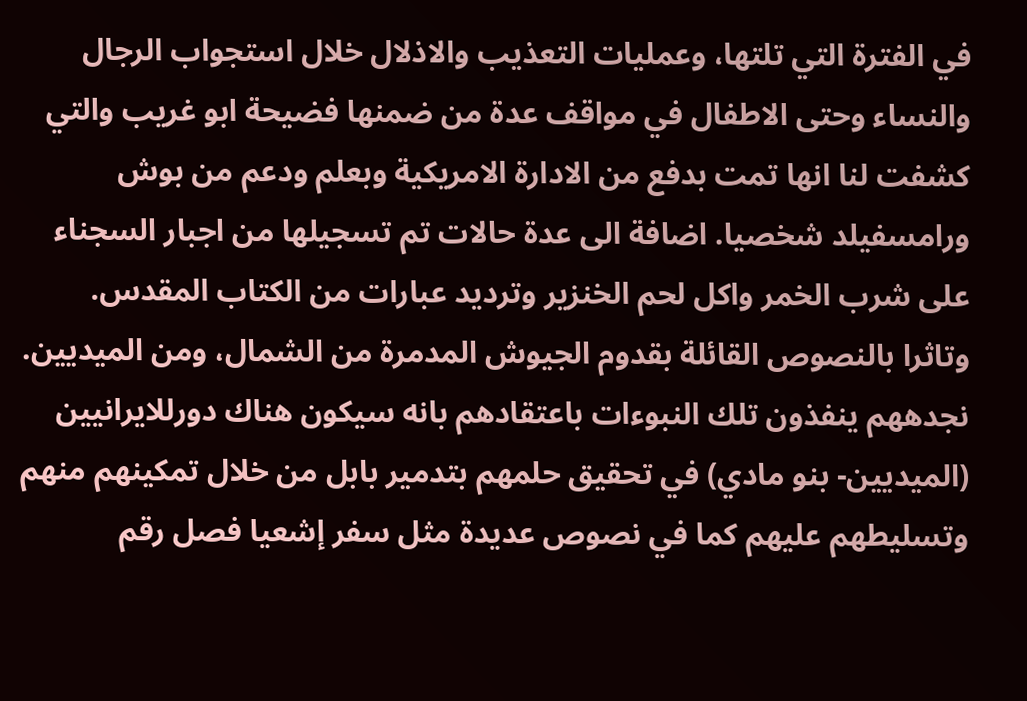في الفترة التي تلتها، وعمليات التعذيب والاذلال خلال استجواب الرجال والنساء وحتى الاطفال في مواقف عدة من ضمنها فضيحة ابو غريب والتي كشفت لنا انها تمت بدفع من الادارة الامريكية وبعلم ودعم من بوش ورامسفيلد شخصيا. اضافة الى عدة حالات تم تسجيلها من اجبار السجناء على شرب الخمر واكل لحم الخنزير وترديد عبارات من الكتاب المقدس.
وتاثرا بالنصوص القائلة بقدوم الجيوش المدمرة من الشمال، ومن الميديين. نجدههم ينفذون تلك النبوءات باعتقادهم بانه سيكون هناك دورللايرانيين (الميديين- بنو مادي) في تحقيق حلمهم بتدمير بابل من خلال تمكينهم منهم وتسليطهم عليهم كما في نصوص عديدة مثل سفر إشعيا فصل رقم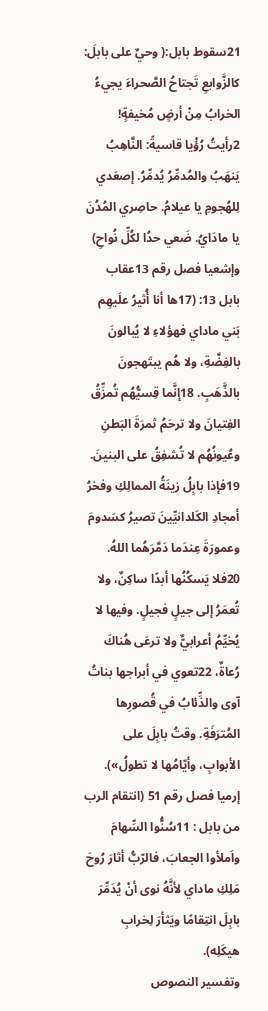21سقوط بابل:( وحيٌ على بابلَ: كالزَّوابعِ تَجتاحُ الصَّحراءَ يجيءُ الخرابُ مِنْ أرضٍ مُخيفةٍ! 2رأيتُ رُؤْيا قاسيةً: النَّاهِبُ يَنهَبُ والمُدمِّرُ يُدمِّرُ. إصعَدي لِلهُجومِ يا عيلامُ. حاصِري المُدُنَ يا مادَايُ. ضَعي حدُا لكُلِّ نُواحِ) وإشعيا فصل رقم 13عقاب بابل 13: (17ها أنا أُثيرُ علَيهِم بَني ماداي فهؤلاءِ لا يُبالونَ بالفِضَّةِ، ولا هُم يبتَهجونَ بالذَّهَبِ. 18إنَّما قِسيُّهُم تُمزِّقُ الفِتيانَ ولا ترحَمُ ثمرَةَ البَطنِ وعُيونُهُم لا تُشفِقُ على البنينَ. 19فإذا بابِلُ زينَةُ الممالِكِ وفخرُ أمجادِ الكَلدانيِّينَ تصيرُ كسَدومَ وعمورَةَ عِندَما دَمَّرَهُما اللهُ. 20فلا يَسكُنُها أبدًا ساكِنٌ، ولا تُعمَرُ إلى جيلٍ فجيلٍ. وفيها لا يُخيِّمُ أعرابيٌّ ولا ترعَى هُناكَ رُعاةٌ، 22تعوي في أبراجها بناتُ آوى والذِّئابُ في قُصورِها المُترَفَةِ. وقتُ بابِلَ على الأبوابِ، وأيّامُها لا تطولُ»). إرميا فصل رقم 51 (انتقام الرب من بابل : 11سُنُّوا السِّهامَ واَملأوا الجعابَ، فالرّبُّ أثارَ رُوحَ مَلِكِ ماداي لأنَّهُ نوى أنْ يُدَمِّرَ بابِلَ انتِقامًا ويَثأرَ لِخرابِ هيكَلِه).
وتفسير النصوص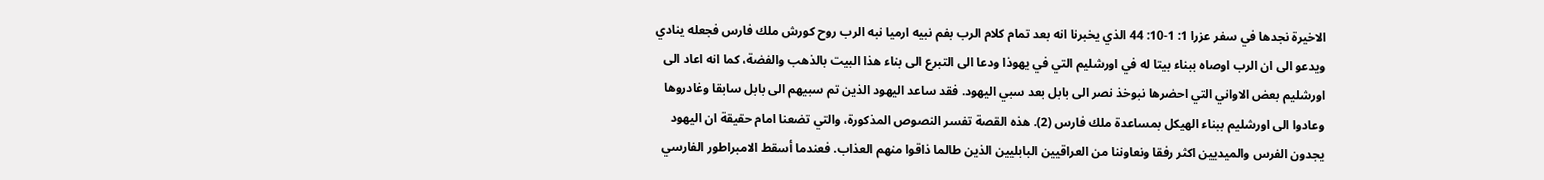الاخيرة نجدها في سفر عزرا 1: 1-10: 44 الذي يخبرنا انه بعد تمام كلام الرب بفم نبيه ارميا نبه الرب روح كورش ملك فارس فجعله ينادي ويدعو الى ان الرب اوصاه ببناء بيتا له في اورشليم التي في يهوذا ودعا الى التبرع الى بناء هذا البيت بالذهب والفضة، كما انه اعاد الى اورشليم بعض الاواني التي احضرها نبوخذ نصر الى بابل بعد سبي اليهود. فقد ساعد اليهود الذين تم سبيهم الى بابل سابقا وغادروها وعادوا الى اورشليم ببناء الهيكل بمساعدة ملك فارس (2). هذه القصة تفسر النصوص المذكورة، والتي تضعنا امام حقيقة ان اليهود يجدون الفرس والميديين اكثر رفقا ونعاوننا من العراقيين البابليين الذين طالما ذاقوا منهم العذاب. فعندما أسقط الامبراطور الفارسي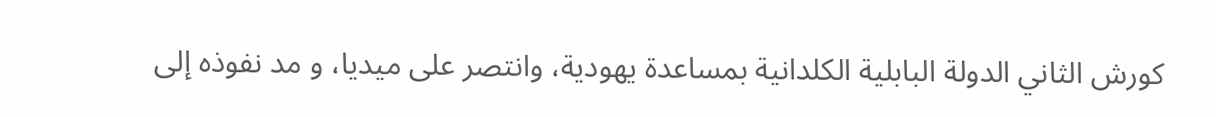كورش الثاني الدولة البابلية الكلدانية بمساعدة يهودية، وانتصر على ميديا، و مد نفوذه إلى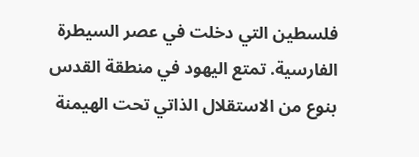فلسطين التي دخلت في عصر السيطرة الفارسية. تمتع اليهود في منطقة القدس بنوع من الاستقلال الذاتي تحت الهيمنة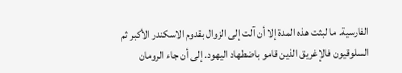الفارسية. ما لبثت هذه المدة إلا أن آلت إلى الزوال بقدوم الاسكندر الأكبر ثم السلوقيون فالإغريق الذين قامو باضطهاد اليهود. إلى أن جاء الرومان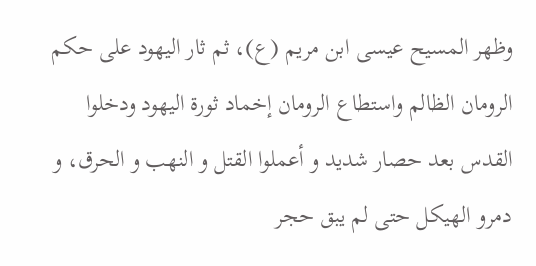وظهر المسيح عيسى ابن مريم (ع)، ثم ثار اليهود على حكم الرومان الظالم واستطاع الرومان إخماد ثورة اليهود ودخلوا القدس بعد حصار شديد و أعملوا القتل و النهب و الحرق، و دمرو الهيكل حتى لم يبق حجر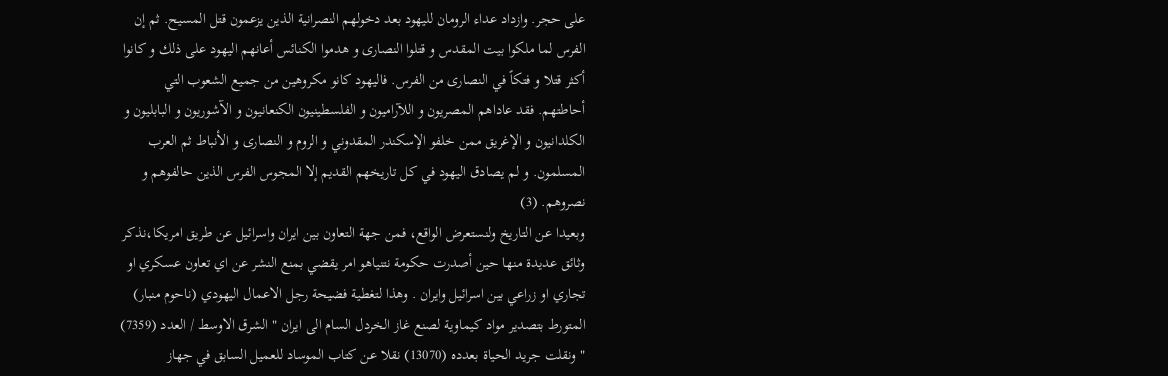على حجر. وازداد عداء الرومان لليهود بعد دخولهم النصرانية الذين يزعمون قتل المسيح. ثم إن الفرس لما ملكوا بيت المقدس و قتلوا النصارى و هدموا الكنائس أعانهم اليهود على ذلك و كانوا أكثر قتلا و فتكاً في النصارى من الفرس. فاليهود كانو مكروهين من جميع الشعوب التي أحاطتهم. فقد عاداهم المصريون و اللآراميون و الفلسطينيون الكنعانيون و الآشوريون و البابليون و الكلدانيون و الإغريق ممن خلفو الإسكندر المقدوني و الروم و النصارى و الأنباط ثم العرب المسلمون. و لم يصادق اليهود في كل تاريخهم القديم إلا المجوس الفرس الذين حالفوهم و نصروهم. (3)
وبعيدا عن التاريخ ولنستعرض الواقع، فمن جهة التعاون بين ايران واسرائيل عن طريق امريكا،نذكر وثائق عديدة منها حين أصدرت حكومة نتنياهو امر يقضي بمنع النشر عن اي تعاون عسكري او تجاري او زراعي بين اسرائيل وايران . وهذا لتغطية فضيحة رجل الاعمال اليهودي (ناحوم منبار) المتورط بتصدير مواد كيماوية لصنع غاز الخردل السام الى ايران " الشرق الاوسط / العدد (7359) " ونقلت جريد الحياة بعدده (13070) نقلا عن كتاب الموساد للعميل السابق في جهاز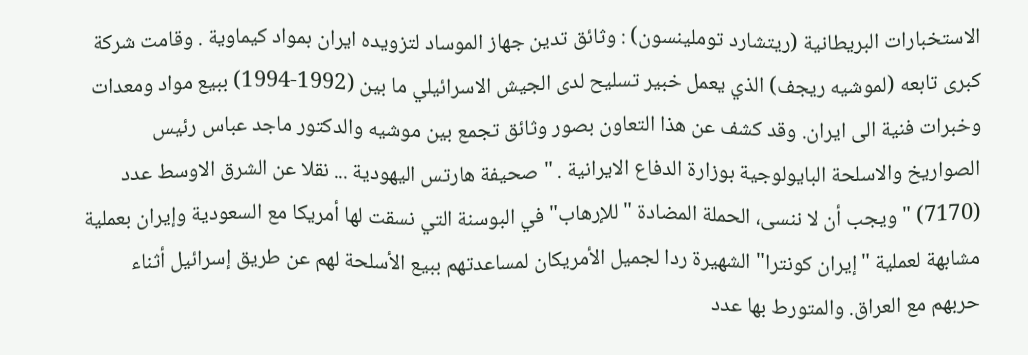الاستخبارات البريطانية (ريتشارد توملينسون) : وثائق تدين جهاز الموساد لتزويده ايران بمواد كيماوية . وقامت شركة كبرى تابعه (لموشيه ريجف) الذي يعمل خبير تسليح لدى الجيش الاسرائيلي ما بين (1992-1994) ببيع مواد ومعدات وخبرات فنية الى ايران. وقد كشف عن هذا التعاون بصور وثائق تجمع بين موشيه والدكتور ماجد عباس رئيس الصواريخ والاسلحة البايولوجية بوزارة الدفاع الايرانية . " صحيفة هارتس اليهودية ... نقلا عن الشرق الاوسط عدد (7170) "ويجب أن لا ننسى، الحملة المضادة "للإرهاب" في البوسنة التي نسقت لها أمريكا مع السعودية وإيران بعملية مشابهة لعملية "إيران كونترا" الشهيرة ردا لجميل الأمريكان لمساعدتهم ببيع الأسلحة لهم عن طريق إسرائيل أثناء حربهم مع العراق. والمتورط بها عدد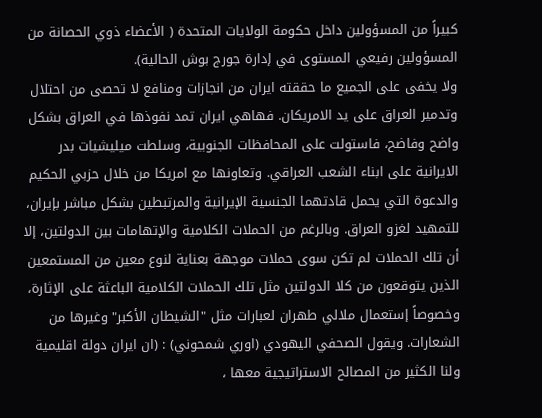كبيراً من المسؤولين داخل حكومة الولايات المتحدة ( الأعضاء ذوي الحصانة من المسؤولين رفيعي المستوى في إدارة جورج بوش الحالية).
ولا يخفى على الجميع ما حققته ايران من انجازات ومنافع لا تحصى من احتلال وتدمير العراق على يد الامريكان. فهاهي ايران تمد نفوذها في العراق بشكل واضح وفاضح، فاستولت على المحافظات الجنوبية، وسلطت ميليشيات بدر الايرانية على ابناء الشعب العراقي. وتعاونها مع امريكا من خلال حزبي الحكيم والدعوة التي يحمل قادتهما الجنسية الإيرانية والمرتبطين بشكل مباشر بإيران، للتمهيد لغزو العراق. وبالرغم من الحملات الكلامية والإتهامات بين الدولتين، إلا أن تلك الحملات لم تكن سوى حملات موجهة بعناية لنوع معين من المستمعين الذين يتوقعون من كلا الدولتين مثل تلك الحملات الكلامية الباعثة على الإثارة، وخصوصاً إستعمال ملالي طهران لعبارات مثل "الشيطان الأكبر" وغيرها من الشعارات. ويقول الصحفي اليهودي (اوري شمحوني) : (ان ايران دولة اقليمية ولنا الكثير من المصالح الاستراتيجية معها ،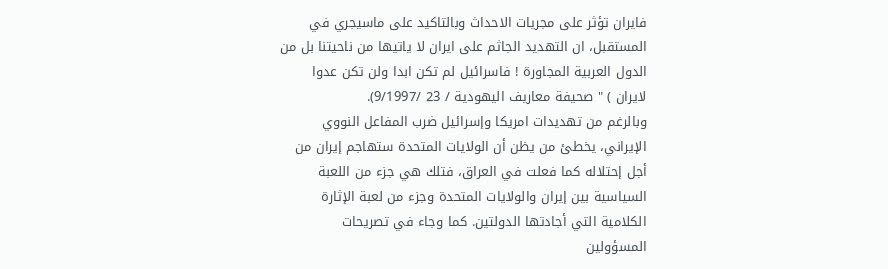فايران تؤثر على مجريات الاحداث وبالتاكيد على ماسيجري في المستقبل، ان التهديد الجاثم على ايران لا ياتيها من ناحيتنا بل من الدول العربية المجاورة ! فاسرائيل لم تكن ابدا ولن تكن عدوا لايران ) " صحيفة معاريف اليهودية / 23 /9/1997).
وبالرغم من تهديدات امريكا وإسرائيل ضرب المفاعل النووي الإيراني، يخطئ من يظن أن الولايات المتحدة ستهاجم إيران من أجل إحتلاله كما فعلت في العراق، فتلك هي جزء من اللعبة السياسية بين إيران والولايات المتحدة وجزء من لعبة الإثارة الكلامية التي أجادتها الدولتين. كما وجاء في تصريحات المسؤولين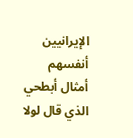الإيرانيين أنفسهم أمثال أبطحي الذي قال لولا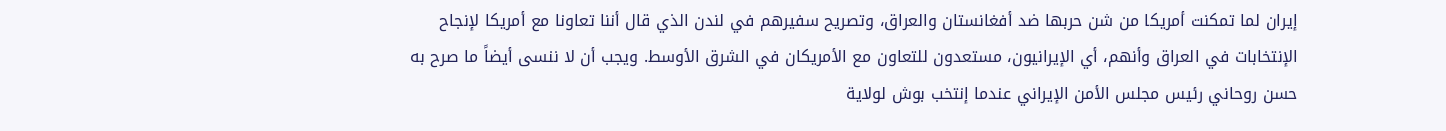إيران لما تمكنت أمريكا من شن حربها ضد أفغانستان والعراق، وتصريح سفيرهم في لندن الذي قال أننا تعاونا مع أمريكا لإنجاح الإنتخابات في العراق وأنهم، أي الإيرانيون، مستعدون للتعاون مع الأمريكان في الشرق الأوسط. ويجب أن لا ننسى أيضاً ما صرح به حسن روحاني رئيس مجلس الأمن الإيراني عندما إنتخب بوش لولاية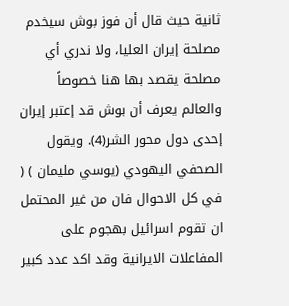ثانية حيث قال أن فوز بوش سيخدم مصلحة إيران العليا، ولا ندري أي مصلحة يقصد بها هنا خصوصاً والعالم يعرف أن بوش قد إعتبر إيران إحدى دول محور الشر(4). ويقول الصحفي اليهودي (يوسي مليمان ) ( في كل الاحوال فان من غير المحتمل ان تقوم اسرائيل بهجوم على المفاعلات الايرانية وقد اكد عدد كبير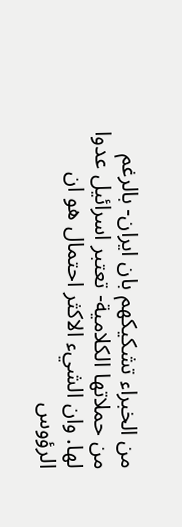من الخبراء تشكيكهم بان ايران- بالرغم من حملاتها الكلامية- تعتبر اسرائيل عدوا لها. وان الشيء الاكثر احتمال هو ان الرؤوس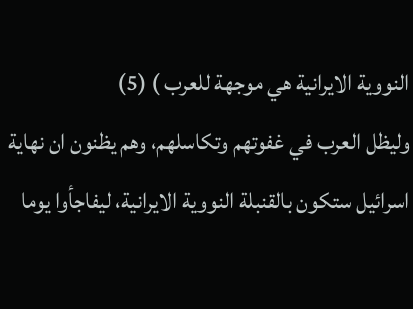النووية الايرانية هي موجهة للعرب ) (5)
وليظل العرب في غفوتهم وتكاسلهم، وهم يظنون ان نهاية اسرائيل ستكون بالقنبلة النووية الايرانية، ليفاجأوا يوما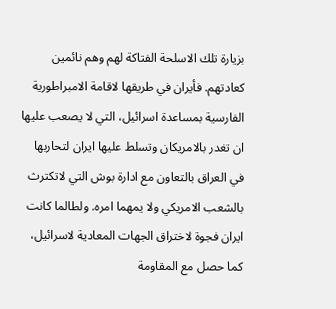بزيارة تلك الاسلحة الفتاكة لهم وهم نائمين كعادتهم. فأيران في طريقها لاقامة الامبراطورية الفارسية بمساعدة اسرائيل، التي لا يصعب عليها ان تغدر بالامريكان وتسلط عليها ايران لتحاربها في العراق بالتعاون مع ادارة بوش التي لاتكترث بالشعب الامريكي ولا يمهما امره. ولطالما كانت ايران فجوة لاختراق الجهات المعادية لاسرائيل، كما حصل مع المقاومة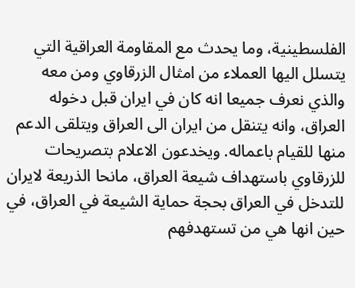الفلسطينية، وما يحدث مع المقاومة العراقية التي يتسلل اليها العملاء من امثال الزرقاوي ومن معه والذي نعرف جميعا انه كان في ايران قبل دخوله العراق، وانه يتنقل من ايران الى العراق ويتلقى الدعم منها للقيام باعماله. ويخدعون الاعلام بتصريحات للزرقاوي باستهداف شيعة العراق، مانحا الذريعة لايران للتدخل في العراق بحجة حماية الشيعة في العراق، في حين انها هي من تستهدفهم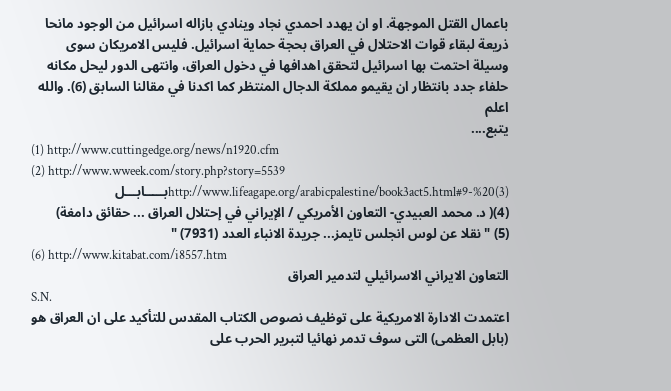باعمال القتل الموجهة. او ان يهدد احمدي نجاد وينادي بازاله اسرائيل من الوجود مانحا ذريعة لبقاء قوات الاحتلال في العراق بحجة حماية اسرائيل. فليس الامريكان سوى وسيلة احتمت بها اسرائيل لتحقق اهدافها في دخول العراق، وانتهى الدور ليحل مكانه حلفاء جدد بانتظار ان يقيمو مملكة الدجال المنتظر كما اكدنا في مقالنا السابق (6). والله اعلم
يتبع....
(1) http://www.cuttingedge.org/news/n1920.cfm
(2) http://www.wweek.com/story.php?story=5539
(3)http://www.lifeagape.org/arabicpalestine/book3act5.html#9-%20بـــــابـــل
(4)( د. محمد العبيدي- التعاون الأمريكي / الإيراني في إحتلال العراق ... حقائق دامغة)
(5) " نقلا عن لوس انجلس تايمز... جريدة الانباء العدد (7931) "
(6) http://www.kitabat.com/i8557.htm
التعاون الايراني الاسرائيلي لتدمير العراق
S.N.
اعتمدت الادارة الامريكية على توظيف نصوص الكتاب المقدس للتأكيد على ان العراق هو (بابل العظمى) التى سوف تدمر نهائيا لتبرير الحرب على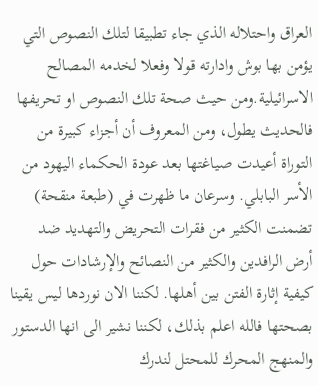العراق واحتلاله الذي جاء تطبيقا لتلك النصوص التي يؤمن بها بوش وادارته قولا وفعلا لخدمه المصالح الاسرائيلية.ومن حيث صحة تلك النصوص او تحريفها فالحديث يطول، ومن المعروف أن أجزاء كبيرة من التوراة أعيدت صياغتها بعد عودة الحكماء اليهود من الأسر البابلي. وسرعان ما ظهرت في (طبعة منقحة) تضمنت الكثير من فقرات التحريض والتهديد ضد أرض الرافدين والكثير من النصائح والإرشادات حول كيفية إثارة الفتن بين أهلها. لكننا الان نوردها ليس يقينا بصحتها فالله اعلم بذلك، لكننا نشير الى انها الدستور والمنهج المحرك للمحتل لندرك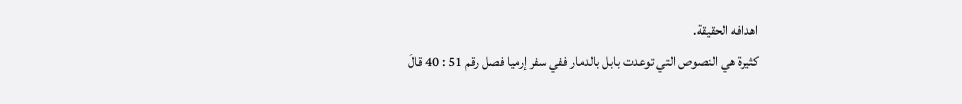اهدافه الحقيقة.
كثيرة هي النصوص التي توعدت بابل بالدمار ففي سفر إرميا فصل رقم 51 : 40 قالَ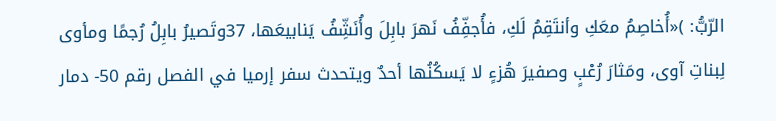الرّبُّ: )«أُخاصِمُ معَكِ وأنتَقِمُ لَكِ، فأُجفِّفُ نَهرَ بابِلَ وأُنَشِّفُ يَنابيعَها، 37وتَصيرُ بابِلُ رُجمًا ومأوى لِبناتِ آوى، ومَثارَ رُعْبٍ وصفيرَ هُزءٍ لا يَسكُنُها أحدٌ ويتحدث سفر إرميا في الفصل رقم 50- دمار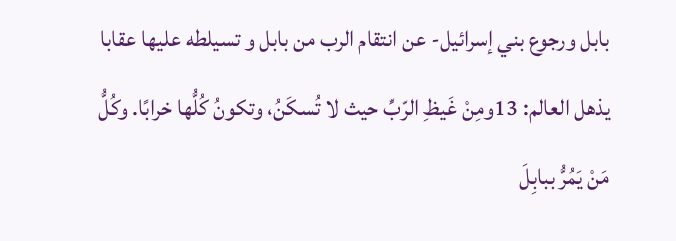بابل ورجوع بني إسرائيل- عن انتقام الرب من بابل و تسيلطه عليها عقابا يذهل العالم: 13ومِنْ غَيظِ الرّبِّ حيث لا تُسكَنُ، وتكونُ كُلُّها خرابًا. وكُلُّ مَنْ يَمُرُّ ببابِلَ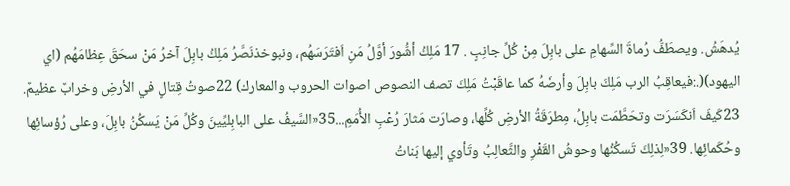يُدهَشُ. ويصطَفُّ رُماةَ السِّهامِ على بابِلَ مِنْ كُلِّ جانِبٍ . 17 مَلِكُ أشُّورَ أوَّلُ مَنِ اَفتَرَسَهُم، ونبوخذنَصَّرُ مَلِكُ بابِلَ آخرُ مَنْ سحَقَ عِظامَهُم (اي اليهود)(.:فيعاقِبُ الرب مَلِكَ بابِلَ وأرضَهُ كما عاقَبْتُ مَلِكَ تصف النصوص اصوات الحروب والمعارك) 22صوتُ قِتالٍ في الأرضِ وخرابٌ عظيمٌ. 23كَيفَ اَنكَسَرَت وتحَطَّمَت بابِلُ، مِطرَقَةُ الأرضِ كُلِّها، وصارَت مَثارَ رُعْبِ الأُمَمِ...35«السَّيفُ على البابِليِّينَ وكُلِّ مَنْ يَسكُنُ بابِلَ، وعلى رُؤسائِها وحُكَمائِها. 39«لِذلِكَ تَسكُنُها وحوشُ القَفْرِ والثَّعالِبُ وتَأوي إليها بَناتُ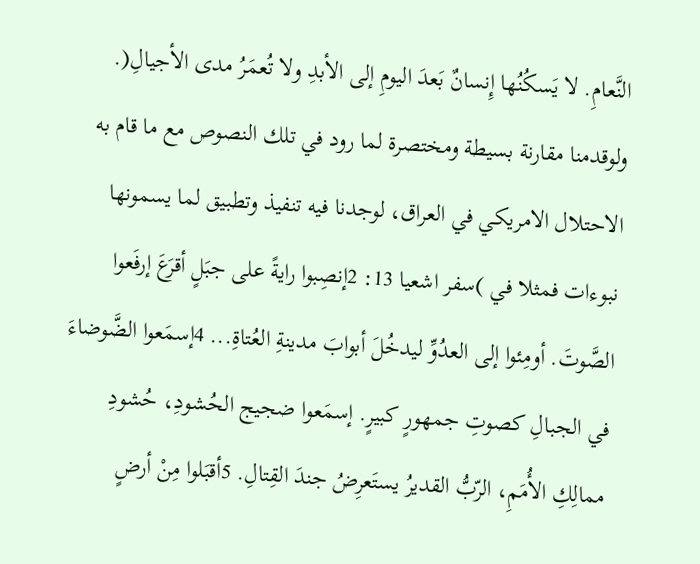النَّعامِ. لا يَسكُنُها إِنسانٌ بَعدَ اليومِ إلى الأبدِ ولا تُعمَرُ مدى الأجيالِ(. ولوقدمنا مقارنة بسيطة ومختصرة لما رود في تلك النصوص مع ما قام به الاحتلال الامريكي في العراق، لوجدنا فيه تنفيذ وتطبيق لما يسمونها نبوءات فمثلا في )سفر اشعيا 13: 2إنصِبوا رايةً على جبَلٍ أقرَعَ إرفَعوا الصَّوتَ. أومِئوا إلى العدُوِّ ليدخُلَ أبوابَ مدينةِ العُتاةِ... 4إسمَعوا الضَّوضاءَ في الجبالِ كصوتِ جمهورٍ كبيرٍ. إسمَعوا ضجيج الحُشودِ، حُشودِ ممالِكِ الأُمَمِ، الرّبُّ القديرُ يستَعرِضُ جندَ القِتالِ. 5أقبَلوا مِنْ أرضٍ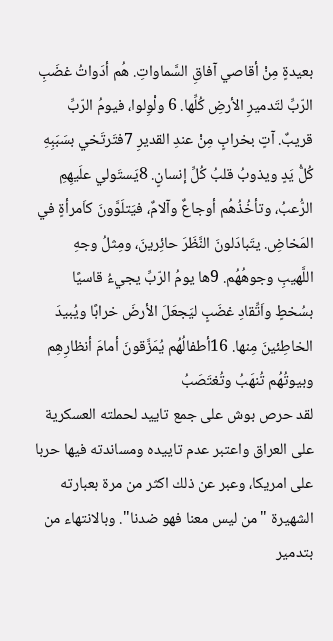بعيدةٍ مِنْ أقاصي آفاقِ السَّماواتِ. هُم أدَواتُ غضَبِ الرّبِّ لتَدميرِ الأرضِ كُلِّها. 6 ولْوِلوا، فيومُ الرّبِّ قريبٌ. آتٍ بخرابٍ مِنْ عندِ القديرِ 7فتَرتَخي بسَبَبِهِ كُلُّ يَدٍ ويذوبُ قلبُ كُلِّ إنسانٍ. 8يَستَولي علَيهِمِ الرُّعبُ، وتأخُذُهُم أوجاعٌ وآلامٌ، فيَتلَوَّونَ كاَمرأةٍ في المَخاضِ. يتَبادَلونَ النَّظَرَ حائِرينَ، ومِثلُ وجهِ اللَّهيبِ وجوهُهُم. 9ها يومُ الرّبِّ يجيءُ قاسيًا بسُخطٍ واَتِّقادِ غضَبٍ ليَجعَلَ الأرضَ خرابًا ويُبيدَ الخاطِئينَ مِنها. 16أطفالُهُم يُمَزَّقونَ أمامَ أنظارِهِم وبيوتُهُم تُنهَبُ وتُغتَصَبُ
لقد حرص بوش على جمع تاييد لحملته العسكرية على العراق واعتبر عدم تاييده ومساندته فيها حربا على امريكا، وعبر عن ذلك اكثر من مرة بعبارته الشهيرة "من ليس معنا فهو ضدنا". وبالانتهاء من بتدمير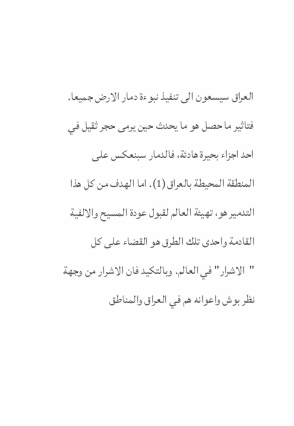العراق سيسعون الى تنفيذ نبوءة دمار الارض جميعا. فتاثير ما حصل هو ما يحدث حين يرمى حجر ثقيل في احد اجزاء بحيرة هادئة، فالدمار سبنعكس على المنطقة المحيطة بالعراق(1). اما الهدف من كل هذا التدمير هو، تهيئة العالم لقبول عودة المسيح والالفية القادمة واحدى تلك الطرق هو القضاء على كل "الاشرار" في العالم. وبالتكيد فان الاشرار من وجهة نظر بوش واعوانه هم في العراق والمناطق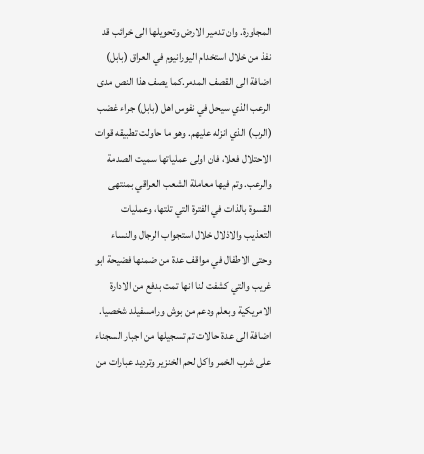المجاورة. وان تدمير الارض وتحويلها الى خرائب قد نفذ من خلال استخدام اليورانيوم في العراق (بابل) اضافة الى القصف المدمر.كما يصف هذا النص مدى الرعب الذي سيحل في نفوس اهل (بابل) جراء غضب (الرب) الذي انزله عليهم. وهو ما حاولت تطبيقه قوات الاحتلال فعلا، فان اولى عملياتها سميت الصدمة والرعب. وتم فيها معاملة الشعب العراقي بمنتهى القسوة بالذات في الفترة التي تلتها، وعمليات التعذيب والاذلال خلال استجواب الرجال والنساء وحتى الاطفال في مواقف عدة من ضمنها فضيحة ابو غريب والتي كشفت لنا انها تمت بدفع من الادارة الامريكية وبعلم ودعم من بوش ورامسفيلد شخصيا. اضافة الى عدة حالات تم تسجيلها من اجبار السجناء على شرب الخمر واكل لحم الخنزير وترديد عبارات من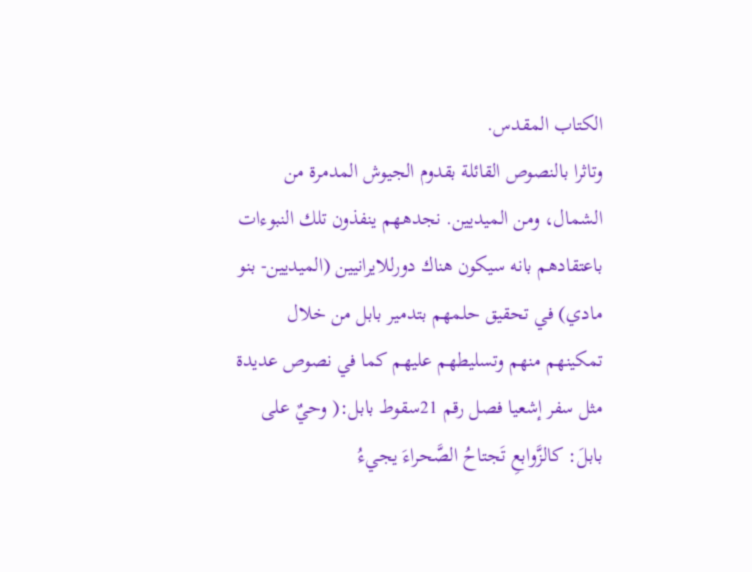الكتاب المقدس.
وتاثرا بالنصوص القائلة بقدوم الجيوش المدمرة من الشمال، ومن الميديين. نجدههم ينفذون تلك النبوءات باعتقادهم بانه سيكون هناك دورللايرانيين (الميديين- بنو مادي) في تحقيق حلمهم بتدمير بابل من خلال تمكينهم منهم وتسليطهم عليهم كما في نصوص عديدة مثل سفر إشعيا فصل رقم 21سقوط بابل:( وحيٌ على بابلَ: كالزَّوابعِ تَجتاحُ الصَّحراءَ يجيءُ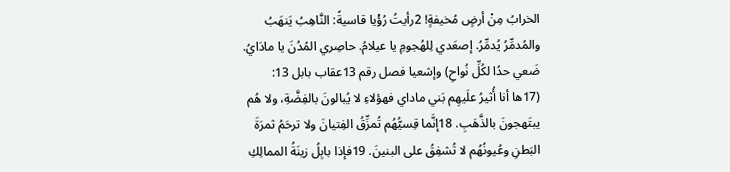الخرابُ مِنْ أرضٍ مُخيفةٍ! 2رأيتُ رُؤْيا قاسيةً: النَّاهِبُ يَنهَبُ والمُدمِّرُ يُدمِّرُ. إصعَدي لِلهُجومِ يا عيلامُ. حاصِري المُدُنَ يا مادَايُ. ضَعي حدُا لكُلِّ نُواحِ) وإشعيا فصل رقم 13عقاب بابل 13: (17ها أنا أُثيرُ علَيهِم بَني ماداي فهؤلاءِ لا يُبالونَ بالفِضَّةِ، ولا هُم يبتَهجونَ بالذَّهَبِ. 18إنَّما قِسيُّهُم تُمزِّقُ الفِتيانَ ولا ترحَمُ ثمرَةَ البَطنِ وعُيونُهُم لا تُشفِقُ على البنينَ. 19فإذا بابِلُ زينَةُ الممالِكِ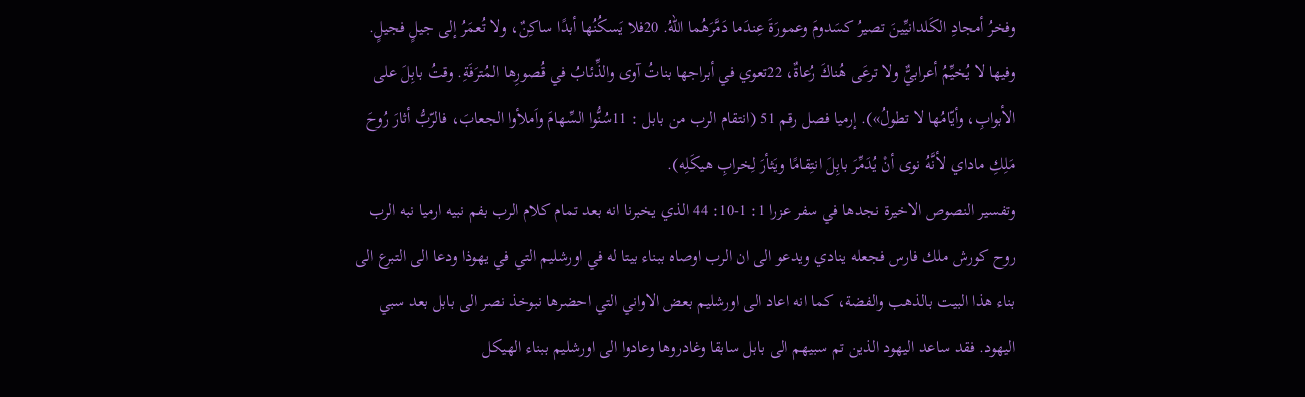وفخرُ أمجادِ الكَلدانيِّينَ تصيرُ كسَدومَ وعمورَةَ عِندَما دَمَّرَهُما اللهُ. 20فلا يَسكُنُها أبدًا ساكِنٌ، ولا تُعمَرُ إلى جيلٍ فجيلٍ. وفيها لا يُخيِّمُ أعرابيٌّ ولا ترعَى هُناكَ رُعاةٌ، 22تعوي في أبراجها بناتُ آوى والذِّئابُ في قُصورِها المُترَفَةِ. وقتُ بابِلَ على الأبوابِ، وأيّامُها لا تطولُ»). إرميا فصل رقم 51 (انتقام الرب من بابل : 11سُنُّوا السِّهامَ واَملأوا الجعابَ، فالرّبُّ أثارَ رُوحَ مَلِكِ ماداي لأنَّهُ نوى أنْ يُدَمِّرَ بابِلَ انتِقامًا ويَثأرَ لِخرابِ هيكَلِه).
وتفسير النصوص الاخيرة نجدها في سفر عزرا 1: 1-10: 44 الذي يخبرنا انه بعد تمام كلام الرب بفم نبيه ارميا نبه الرب روح كورش ملك فارس فجعله ينادي ويدعو الى ان الرب اوصاه ببناء بيتا له في اورشليم التي في يهوذا ودعا الى التبرع الى بناء هذا البيت بالذهب والفضة، كما انه اعاد الى اورشليم بعض الاواني التي احضرها نبوخذ نصر الى بابل بعد سبي اليهود. فقد ساعد اليهود الذين تم سبيهم الى بابل سابقا وغادروها وعادوا الى اورشليم ببناء الهيكل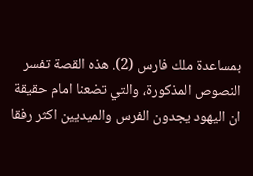بمساعدة ملك فارس (2). هذه القصة تفسر النصوص المذكورة، والتي تضعنا امام حقيقة ان اليهود يجدون الفرس والميديين اكثر رفقا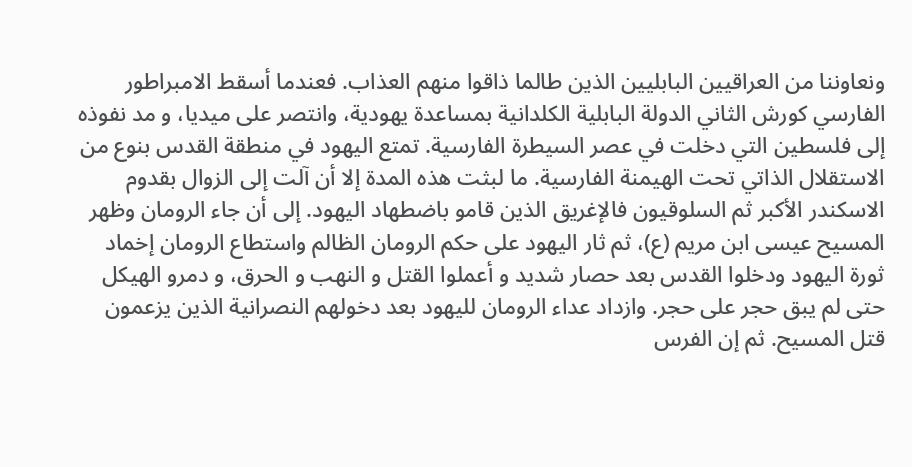ونعاوننا من العراقيين البابليين الذين طالما ذاقوا منهم العذاب. فعندما أسقط الامبراطور الفارسي كورش الثاني الدولة البابلية الكلدانية بمساعدة يهودية، وانتصر على ميديا، و مد نفوذه إلى فلسطين التي دخلت في عصر السيطرة الفارسية. تمتع اليهود في منطقة القدس بنوع من الاستقلال الذاتي تحت الهيمنة الفارسية. ما لبثت هذه المدة إلا أن آلت إلى الزوال بقدوم الاسكندر الأكبر ثم السلوقيون فالإغريق الذين قامو باضطهاد اليهود. إلى أن جاء الرومان وظهر المسيح عيسى ابن مريم (ع)، ثم ثار اليهود على حكم الرومان الظالم واستطاع الرومان إخماد ثورة اليهود ودخلوا القدس بعد حصار شديد و أعملوا القتل و النهب و الحرق، و دمرو الهيكل حتى لم يبق حجر على حجر. وازداد عداء الرومان لليهود بعد دخولهم النصرانية الذين يزعمون قتل المسيح. ثم إن الفرس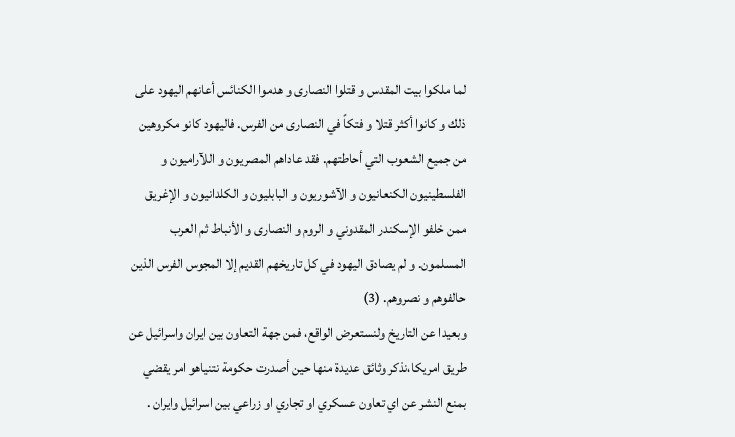لما ملكوا بيت المقدس و قتلوا النصارى و هدموا الكنائس أعانهم اليهود على ذلك و كانوا أكثر قتلا و فتكاً في النصارى من الفرس. فاليهود كانو مكروهين من جميع الشعوب التي أحاطتهم. فقد عاداهم المصريون و اللآراميون و الفلسطينيون الكنعانيون و الآشوريون و البابليون و الكلدانيون و الإغريق ممن خلفو الإسكندر المقدوني و الروم و النصارى و الأنباط ثم العرب المسلمون. و لم يصادق اليهود في كل تاريخهم القديم إلا المجوس الفرس الذين حالفوهم و نصروهم. (3)
وبعيدا عن التاريخ ولنستعرض الواقع، فمن جهة التعاون بين ايران واسرائيل عن طريق امريكا،نذكر وثائق عديدة منها حين أصدرت حكومة نتنياهو امر يقضي بمنع النشر عن اي تعاون عسكري او تجاري او زراعي بين اسرائيل وايران .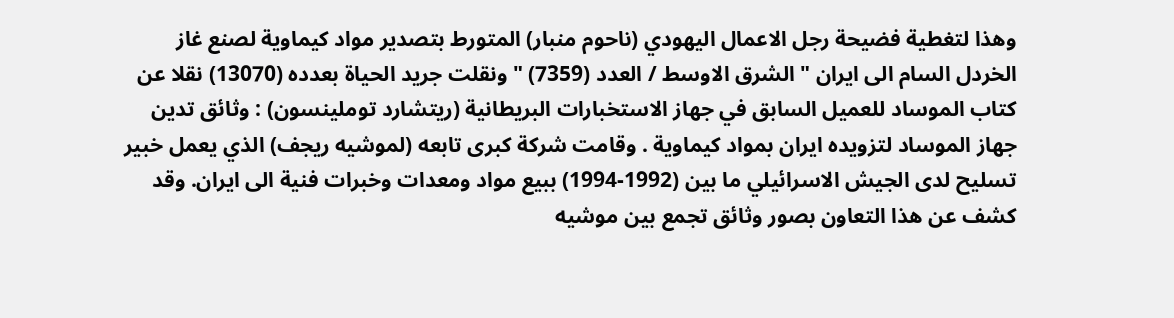وهذا لتغطية فضيحة رجل الاعمال اليهودي (ناحوم منبار) المتورط بتصدير مواد كيماوية لصنع غاز الخردل السام الى ايران " الشرق الاوسط / العدد (7359) " ونقلت جريد الحياة بعدده (13070) نقلا عن كتاب الموساد للعميل السابق في جهاز الاستخبارات البريطانية (ريتشارد توملينسون) : وثائق تدين جهاز الموساد لتزويده ايران بمواد كيماوية . وقامت شركة كبرى تابعه (لموشيه ريجف) الذي يعمل خبير تسليح لدى الجيش الاسرائيلي ما بين (1992-1994) ببيع مواد ومعدات وخبرات فنية الى ايران. وقد كشف عن هذا التعاون بصور وثائق تجمع بين موشيه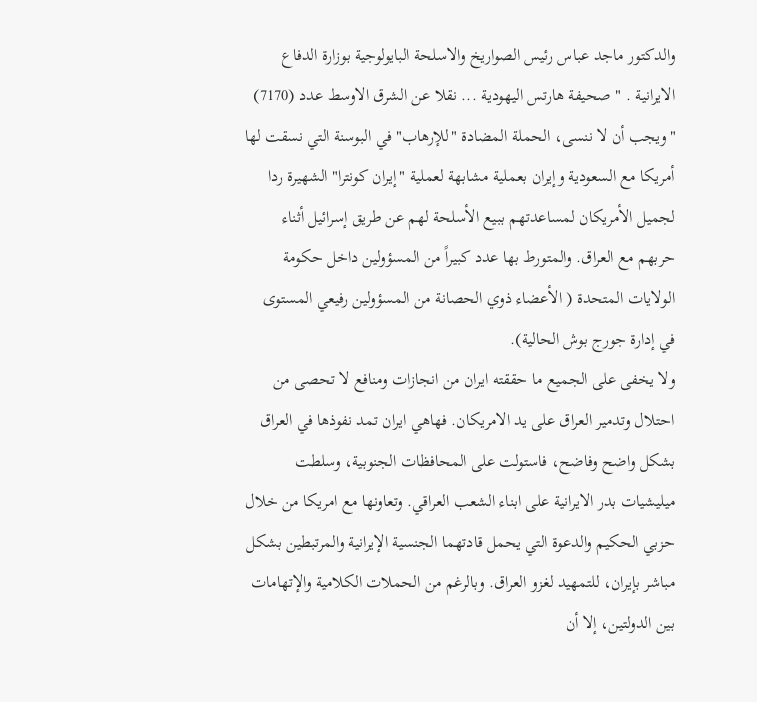والدكتور ماجد عباس رئيس الصواريخ والاسلحة البايولوجية بوزارة الدفاع الايرانية . " صحيفة هارتس اليهودية ... نقلا عن الشرق الاوسط عدد (7170) "ويجب أن لا ننسى، الحملة المضادة "للإرهاب" في البوسنة التي نسقت لها أمريكا مع السعودية وإيران بعملية مشابهة لعملية "إيران كونترا" الشهيرة ردا لجميل الأمريكان لمساعدتهم ببيع الأسلحة لهم عن طريق إسرائيل أثناء حربهم مع العراق. والمتورط بها عدد كبيراً من المسؤولين داخل حكومة الولايات المتحدة ( الأعضاء ذوي الحصانة من المسؤولين رفيعي المستوى في إدارة جورج بوش الحالية).
ولا يخفى على الجميع ما حققته ايران من انجازات ومنافع لا تحصى من احتلال وتدمير العراق على يد الامريكان. فهاهي ايران تمد نفوذها في العراق بشكل واضح وفاضح، فاستولت على المحافظات الجنوبية، وسلطت ميليشيات بدر الايرانية على ابناء الشعب العراقي. وتعاونها مع امريكا من خلال حزبي الحكيم والدعوة التي يحمل قادتهما الجنسية الإيرانية والمرتبطين بشكل مباشر بإيران، للتمهيد لغزو العراق. وبالرغم من الحملات الكلامية والإتهامات بين الدولتين، إلا أن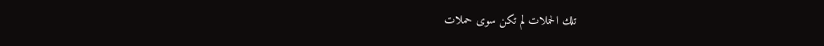تلك الحملات لم تكن سوى حملات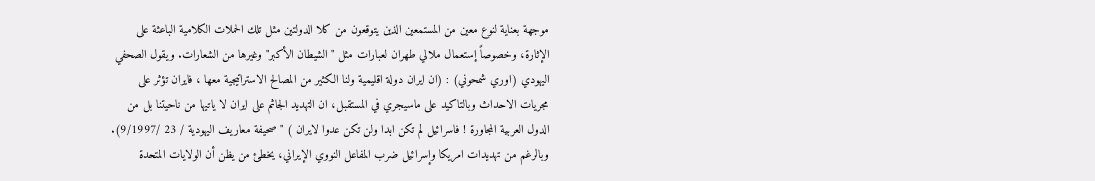موجهة بعناية لنوع معين من المستمعين الذين يتوقعون من كلا الدولتين مثل تلك الحملات الكلامية الباعثة على الإثارة، وخصوصاً إستعمال ملالي طهران لعبارات مثل "الشيطان الأكبر" وغيرها من الشعارات. ويقول الصحفي اليهودي (اوري شمحوني) : (ان ايران دولة اقليمية ولنا الكثير من المصالح الاستراتيجية معها ، فايران تؤثر على مجريات الاحداث وبالتاكيد على ماسيجري في المستقبل، ان التهديد الجاثم على ايران لا ياتيها من ناحيتنا بل من الدول العربية المجاورة ! فاسرائيل لم تكن ابدا ولن تكن عدوا لايران ) " صحيفة معاريف اليهودية / 23 /9/1997).
وبالرغم من تهديدات امريكا وإسرائيل ضرب المفاعل النووي الإيراني، يخطئ من يظن أن الولايات المتحدة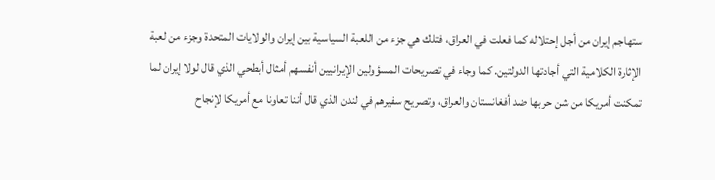ستهاجم إيران من أجل إحتلاله كما فعلت في العراق، فتلك هي جزء من اللعبة السياسية بين إيران والولايات المتحدة وجزء من لعبة الإثارة الكلامية التي أجادتها الدولتين. كما وجاء في تصريحات المسؤولين الإيرانيين أنفسهم أمثال أبطحي الذي قال لولا إيران لما تمكنت أمريكا من شن حربها ضد أفغانستان والعراق، وتصريح سفيرهم في لندن الذي قال أننا تعاونا مع أمريكا لإنجاح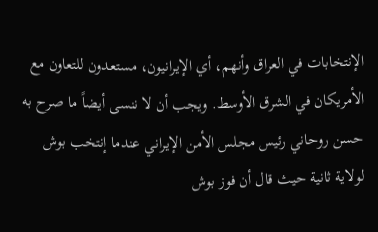الإنتخابات في العراق وأنهم، أي الإيرانيون، مستعدون للتعاون مع الأمريكان في الشرق الأوسط. ويجب أن لا ننسى أيضاً ما صرح به حسن روحاني رئيس مجلس الأمن الإيراني عندما إنتخب بوش لولاية ثانية حيث قال أن فوز بوش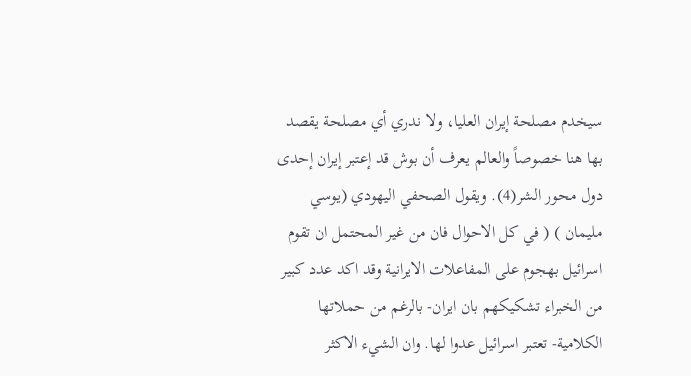سيخدم مصلحة إيران العليا، ولا ندري أي مصلحة يقصد بها هنا خصوصاً والعالم يعرف أن بوش قد إعتبر إيران إحدى دول محور الشر(4). ويقول الصحفي اليهودي (يوسي مليمان ) ( في كل الاحوال فان من غير المحتمل ان تقوم اسرائيل بهجوم على المفاعلات الايرانية وقد اكد عدد كبير من الخبراء تشكيكهم بان ايران- بالرغم من حملاتها الكلامية- تعتبر اسرائيل عدوا لها. وان الشيء الاكثر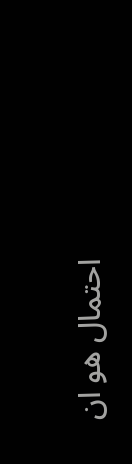احتمال هو ان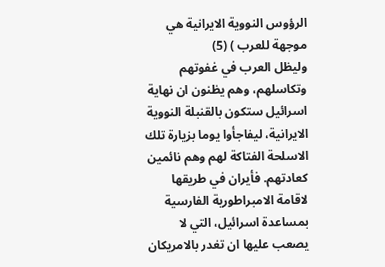الرؤوس النووية الايرانية هي موجهة للعرب ) (5)
وليظل العرب في غفوتهم وتكاسلهم، وهم يظنون ان نهاية اسرائيل ستكون بالقنبلة النووية الايرانية، ليفاجأوا يوما بزيارة تلك الاسلحة الفتاكة لهم وهم نائمين كعادتهم. فأيران في طريقها لاقامة الامبراطورية الفارسية بمساعدة اسرائيل، التي لا يصعب عليها ان تغدر بالامريكان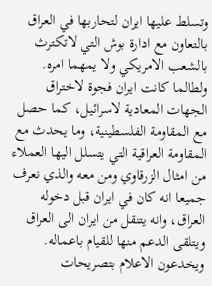وتسلط عليها ايران لتحاربها في العراق بالتعاون مع ادارة بوش التي لاتكترث بالشعب الامريكي ولا يمهما امره. ولطالما كانت ايران فجوة لاختراق الجهات المعادية لاسرائيل، كما حصل مع المقاومة الفلسطينية، وما يحدث مع المقاومة العراقية التي يتسلل اليها العملاء من امثال الزرقاوي ومن معه والذي نعرف جميعا انه كان في ايران قبل دخوله العراق، وانه يتنقل من ايران الى العراق ويتلقى الدعم منها للقيام باعماله. ويخدعون الاعلام بتصريحات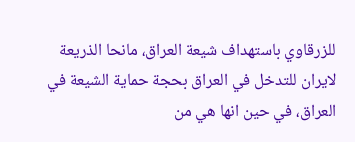للزرقاوي باستهداف شيعة العراق، مانحا الذريعة لايران للتدخل في العراق بحجة حماية الشيعة في العراق، في حين انها هي من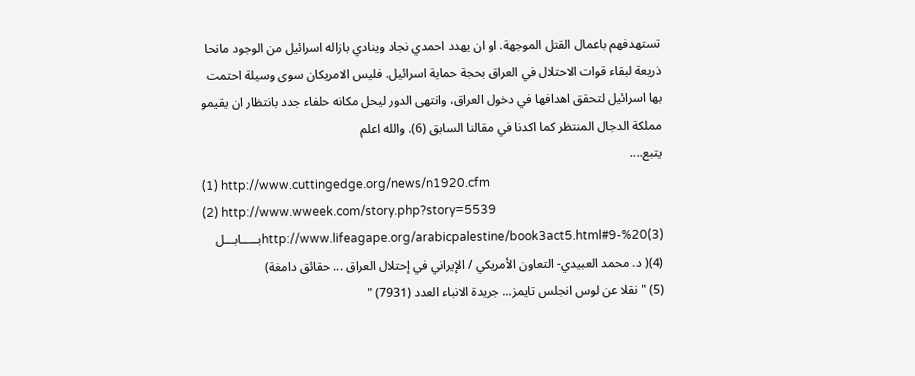تستهدفهم باعمال القتل الموجهة. او ان يهدد احمدي نجاد وينادي بازاله اسرائيل من الوجود مانحا ذريعة لبقاء قوات الاحتلال في العراق بحجة حماية اسرائيل. فليس الامريكان سوى وسيلة احتمت بها اسرائيل لتحقق اهدافها في دخول العراق، وانتهى الدور ليحل مكانه حلفاء جدد بانتظار ان يقيمو مملكة الدجال المنتظر كما اكدنا في مقالنا السابق (6). والله اعلم
يتبع....
(1) http://www.cuttingedge.org/news/n1920.cfm
(2) http://www.wweek.com/story.php?story=5539
(3)http://www.lifeagape.org/arabicpalestine/book3act5.html#9-%20بـــــابـــل
(4)( د. محمد العبيدي- التعاون الأمريكي / الإيراني في إحتلال العراق ... حقائق دامغة)
(5) " نقلا عن لوس انجلس تايمز... جريدة الانباء العدد (7931) "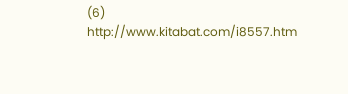(6) http://www.kitabat.com/i8557.htm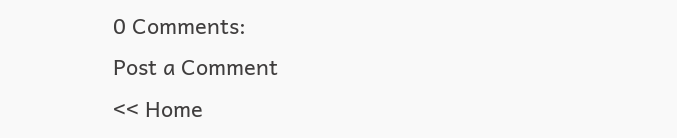0 Comments:
Post a Comment
<< Home